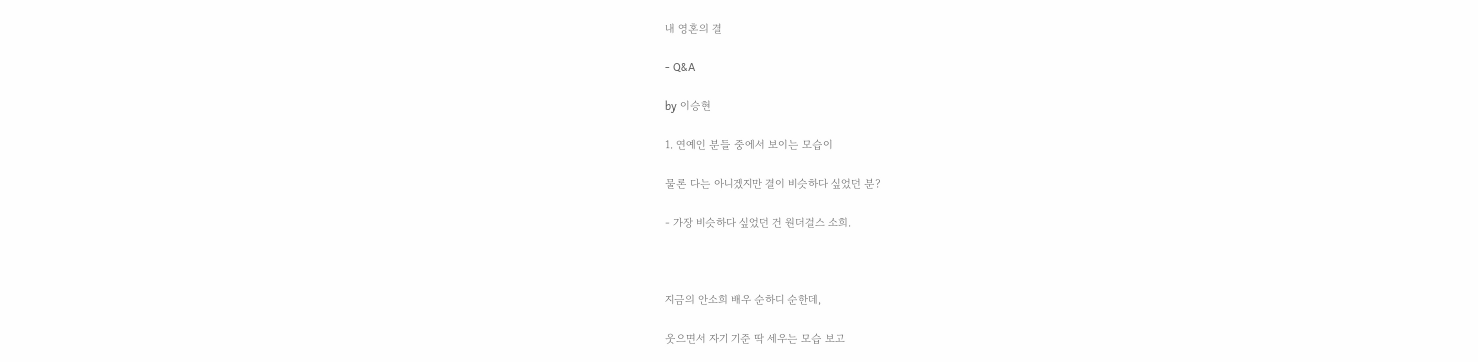내 영혼의 결

- Q&A

by 이승현

1. 연예인 분들 중에서 보이는 모습이

물론 다는 아니겠지만 결이 비슷하다 싶었던 분?

- 가장 비슷하다 싶었던 건 원더걸스 소희.



지금의 안소희 배우 순하디 순한데,

웃으면서 자기 기준 딱 세우는 모습 보고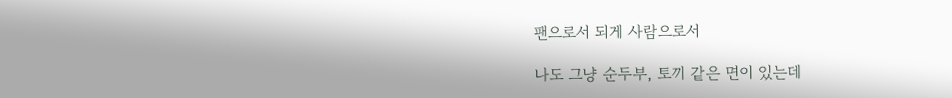팬으로서 되게 사람으로서

나도 그냥 순두부, 토끼 같은 면이 있는데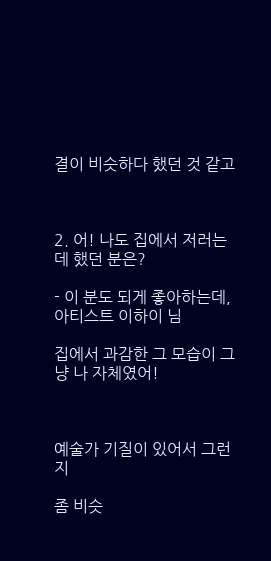결이 비슷하다 했던 것 같고



2. 어! 나도 집에서 저러는데 했던 분은?

- 이 분도 되게 좋아하는데, 아티스트 이하이 님

집에서 과감한 그 모습이 그냥 나 자체였어!



예술가 기질이 있어서 그런지

좀 비슷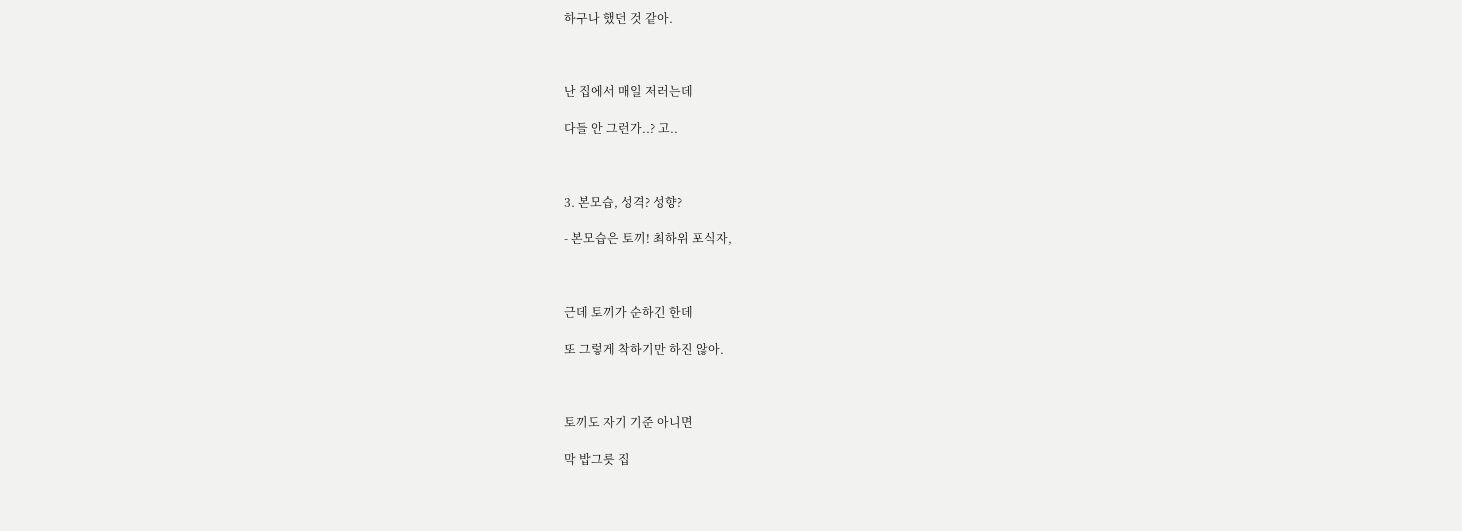하구나 했던 것 같아.



난 집에서 매일 저러는데

다들 안 그런가..? 고..



3. 본모습, 성격? 성향?

- 본모습은 토끼! 최하위 포식자,



근데 토끼가 순하긴 한데

또 그렇게 착하기만 하진 않아.



토끼도 자기 기준 아니면

막 밥그릇 집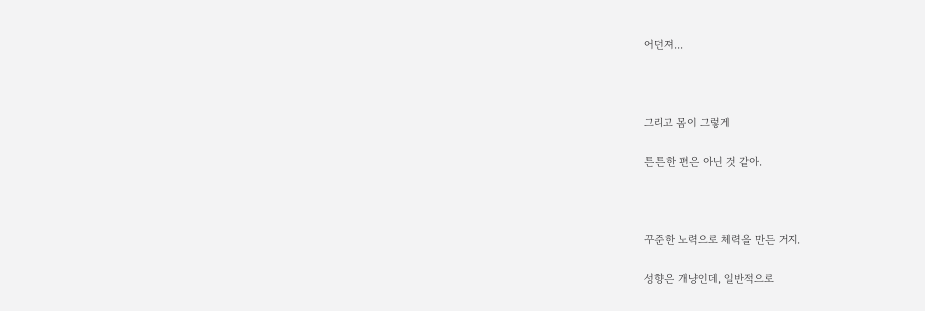어던져...



그리고 몸이 그렇게

튼튼한 편은 아닌 것 같아.



꾸준한 노력으로 체력을 만든 거지.

성향은 개냥인데, 일반적으로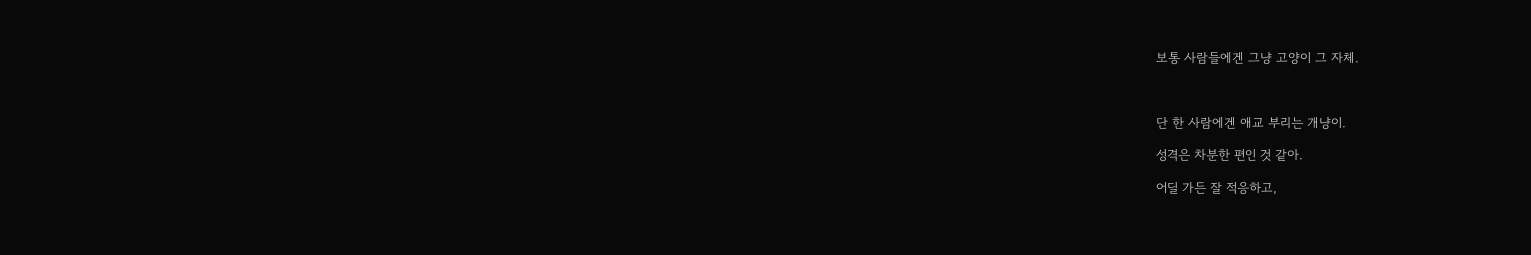보통 사람들에겐 그냥 고양이 그 자체.



단 한 사람에겐 애교 부리는 개냥이.

성격은 차분한 편인 것 같아.

어딜 가든 잘 적응하고,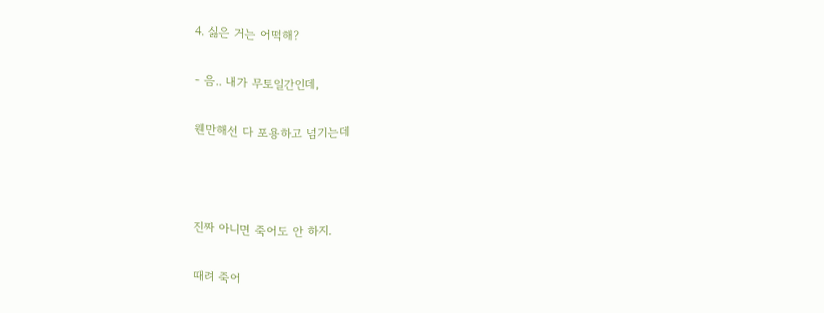4. 싫은 거는 어떡해?

- 음.. 내가 무토일간인데,

웬만해선 다 포용하고 넘기는데



진짜 아니면 죽어도 안 하지.

때려 죽어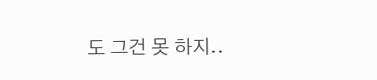도 그건 못 하지..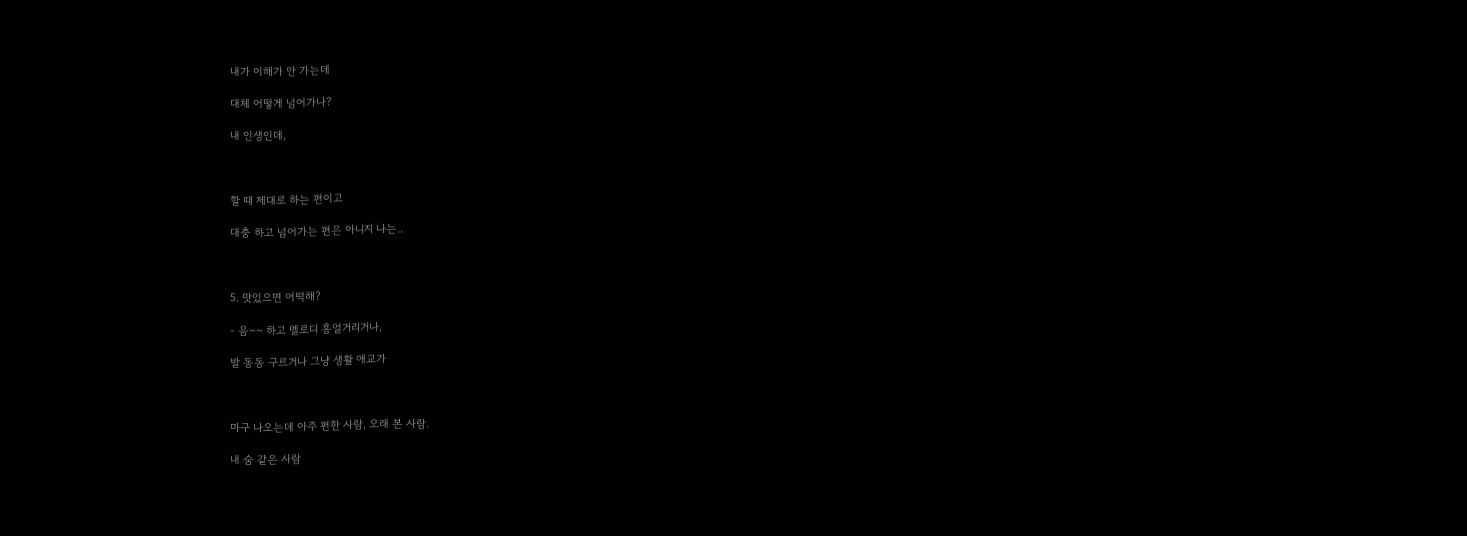내가 이해가 안 가는데

대체 어떻게 넘어가나?

내 인생인데,



할 때 제대로 하는 편이고

대충 하고 넘어가는 편은 아니지 나는..



5. 맛있으면 어떡해?

- 음~~ 하고 멜로디 흥얼거리거나,

발 동동 구르거나 그냥 생활 애교가



마구 나오는데 아주 편한 사람, 오래 본 사람.

내 숨 같은 사람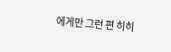에게만 그런 편 히히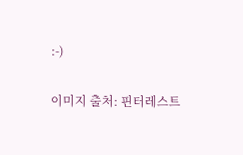:-)

이미지 출처: 핀터레스트